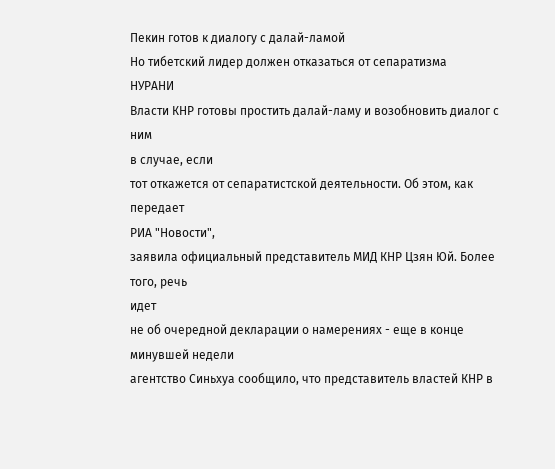Пекин готов к диалогу с далай-ламой
Но тибетский лидер должен отказаться от сепаратизма
НУРАНИ
Власти КНР готовы простить далай-ламу и возобновить диалог с ним
в случае, если
тот откажется от сепаратистской деятельности. Об этом, как передает
РИА "Новости",
заявила официальный представитель МИД КНР Цзян Юй. Более того, речь
идет
не об очередной декларации о намерениях - еще в конце минувшей недели
агентство Синьхуа сообщило, что представитель властей КНР в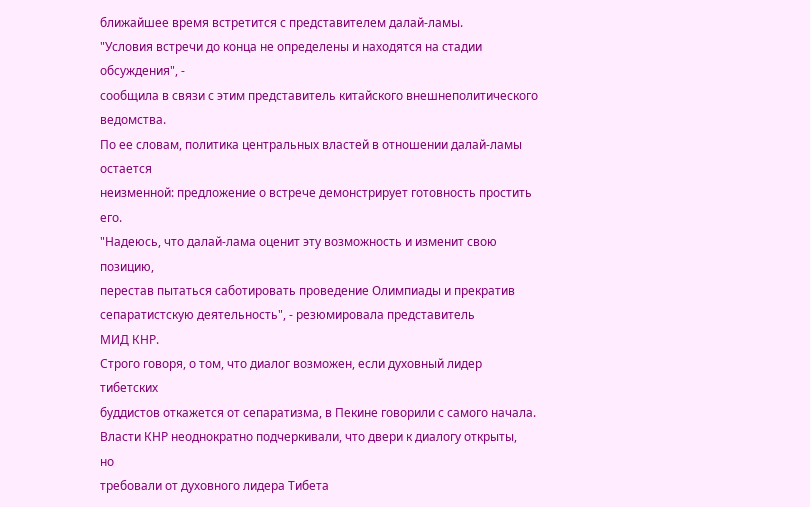ближайшее время встретится с представителем далай-ламы.
"Условия встречи до конца не определены и находятся на стадии
обсуждения", -
сообщила в связи с этим представитель китайского внешнеполитического
ведомства.
По ее словам, политика центральных властей в отношении далай-ламы
остается
неизменной: предложение о встрече демонстрирует готовность простить
его.
"Надеюсь, что далай-лама оценит эту возможность и изменит свою
позицию,
перестав пытаться саботировать проведение Олимпиады и прекратив
сепаратистскую деятельность", - резюмировала представитель
МИД КНР.
Строго говоря, о том, что диалог возможен, если духовный лидер
тибетских
буддистов откажется от сепаратизма, в Пекине говорили с самого начала.
Власти КНР неоднократно подчеркивали, что двери к диалогу открыты,
но
требовали от духовного лидера Тибета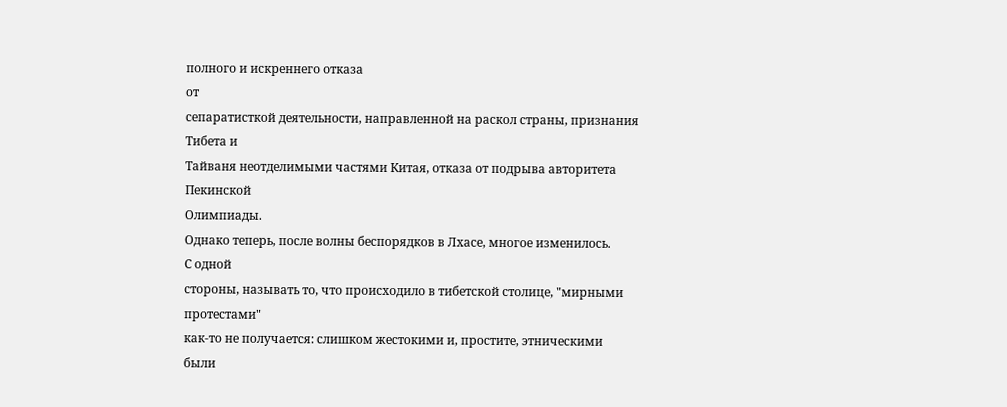полного и искреннего отказа
от
сепаратисткой деятельности, направленной на раскол страны, признания
Тибета и
Тайваня неотделимыми частями Китая, отказа от подрыва авторитета
Пекинской
Олимпиады.
Однако теперь, после волны беспорядков в Лхасе, многое изменилось.
С одной
стороны, называть то, что происходило в тибетской столице, "мирными
протестами"
как-то не получается: слишком жестокими и, простите, этническими
были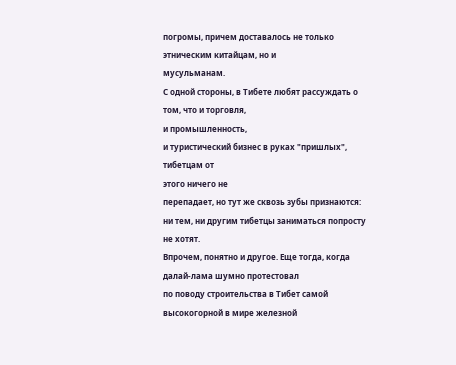погромы, причем доставалось не только этническим китайцам, но и
мусульманам.
С одной стороны, в Тибете любят рассуждать о том, что и торговля,
и промышленность,
и туристический бизнес в руках "пришлых", тибетцам от
этого ничего не
перепадает, но тут же сквозь зубы признаются:
ни тем, ни другим тибетцы заниматься попросту не хотят.
Впрочем, понятно и другое. Еще тогда, когда далай-лама шумно протестовал
по поводу строительства в Тибет самой высокогорной в мире железной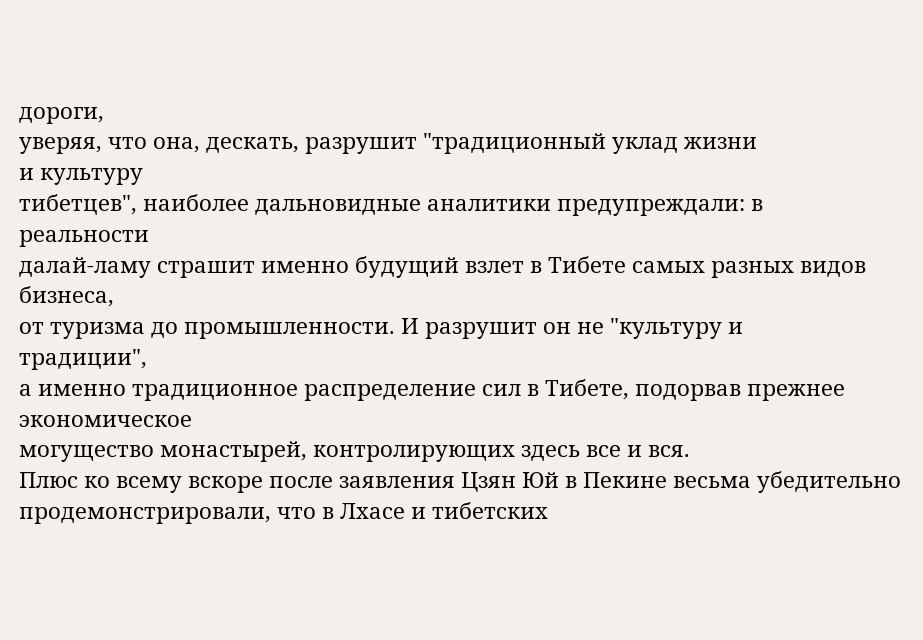дороги,
уверяя, что она, дескать, разрушит "традиционный уклад жизни
и культуру
тибетцев", наиболее дальновидные аналитики предупреждали: в
реальности
далай-ламу страшит именно будущий взлет в Тибете самых разных видов
бизнеса,
от туризма до промышленности. И разрушит он не "культуру и
традиции",
а именно традиционное распределение сил в Тибете, подорвав прежнее
экономическое
могущество монастырей, контролирующих здесь все и вся.
Плюс ко всему вскоре после заявления Цзян Юй в Пекине весьма убедительно
продемонстрировали, что в Лхасе и тибетских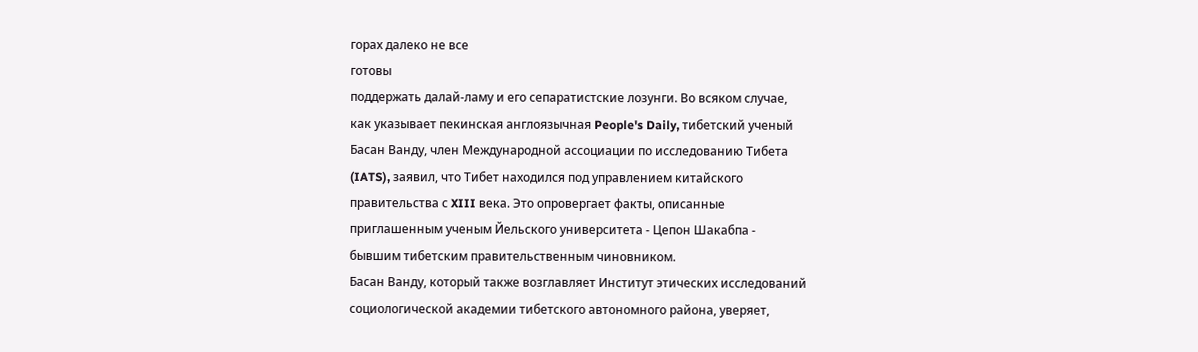горах далеко не все
готовы
поддержать далай-ламу и его сепаратистские лозунги. Во всяком случае,
как указывает пекинская англоязычная People's Daily, тибетский ученый
Басан Ванду, член Международной ассоциации по исследованию Тибета
(IATS), заявил, что Тибет находился под управлением китайского
правительства с XIII века. Это опровергает факты, описанные
приглашенным ученым Йельского университета - Цепон Шакабпа -
бывшим тибетским правительственным чиновником.
Басан Ванду, который также возглавляет Институт этических исследований
социологической академии тибетского автономного района, уверяет,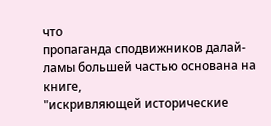что
пропаганда сподвижников далай-ламы большей частью основана на книге,
"искривляющей исторические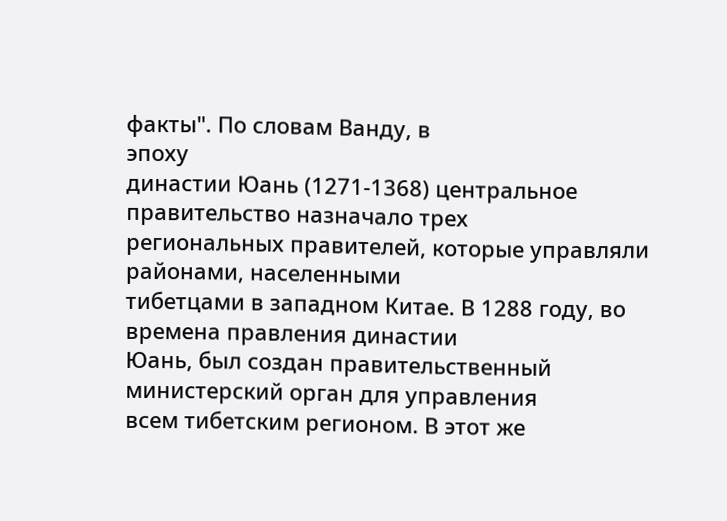факты". По словам Ванду, в
эпоху
династии Юань (1271-1368) центральное правительство назначало трех
региональных правителей, которые управляли районами, населенными
тибетцами в западном Китае. В 1288 году, во времена правления династии
Юань, был создан правительственный министерский орган для управления
всем тибетским регионом. В этот же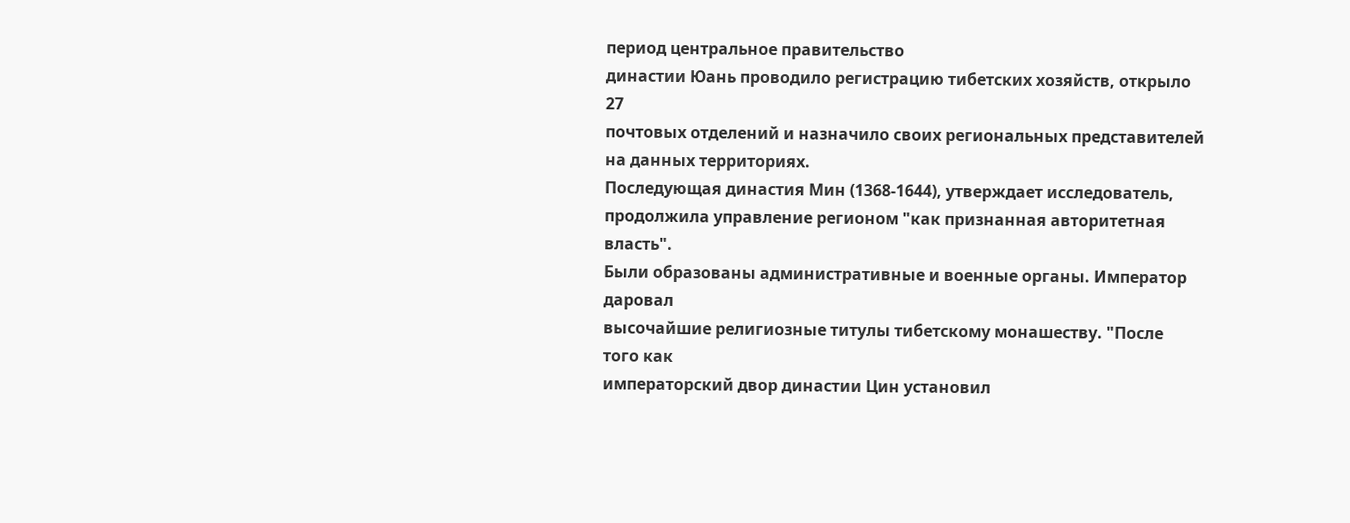период центральное правительство
династии Юань проводило регистрацию тибетских хозяйств, открыло
27
почтовых отделений и назначило своих региональных представителей
на данных территориях.
Последующая династия Мин (1368-1644), утверждает исследователь,
продолжила управление регионом "как признанная авторитетная
власть".
Были образованы административные и военные органы. Император даровал
высочайшие религиозные титулы тибетскому монашеству. "После
того как
императорский двор династии Цин установил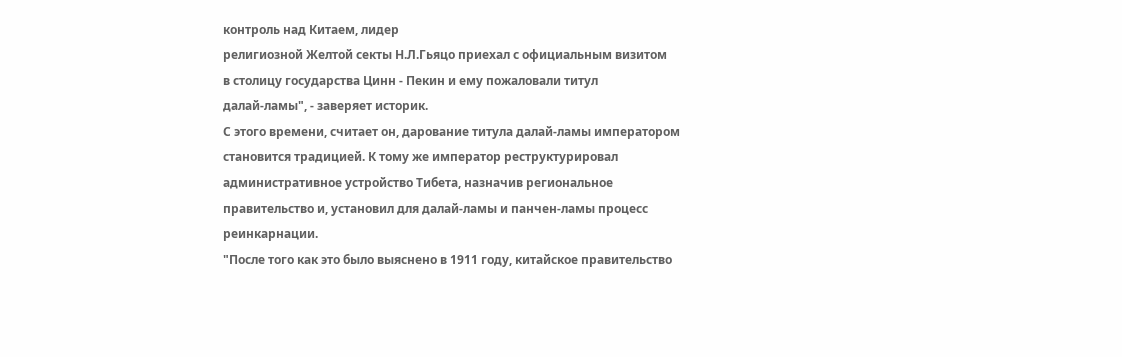контроль над Китаем, лидер
религиозной Желтой секты Н.Л.Гьяцо приехал с официальным визитом
в столицу государства Цинн - Пекин и ему пожаловали титул
далай-ламы", - заверяет историк.
С этого времени, считает он, дарование титула далай-ламы императором
становится традицией. К тому же император реструктурировал
административное устройство Тибета, назначив региональное
правительство и, установил для далай-ламы и панчен-ламы процесс
реинкарнации.
"После того как это было выяснено в 1911 году, китайское правительство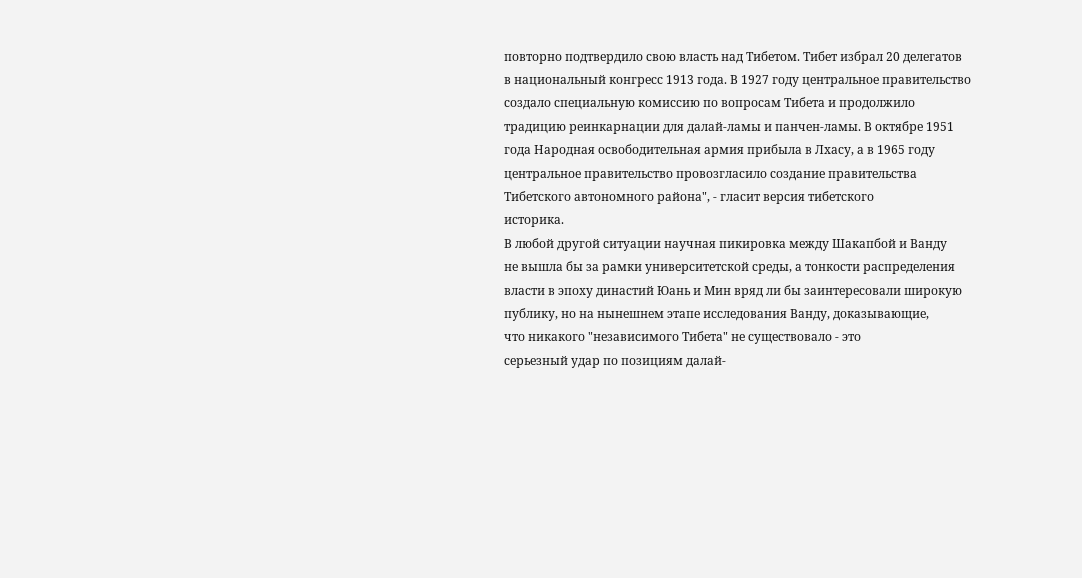повторно подтвердило свою власть над Тибетом. Тибет избрал 20 делегатов
в национальный конгресс 1913 года. В 1927 году центральное правительство
создало специальную комиссию по вопросам Тибета и продолжило
традицию реинкарнации для далай-ламы и панчен-ламы. В октябре 1951
года Народная освободительная армия прибыла в Лхасу, а в 1965 году
центральное правительство провозгласило создание правительства
Тибетского автономного района", - гласит версия тибетского
историка.
В любой другой ситуации научная пикировка между Шакапбой и Ванду
не вышла бы за рамки университетской среды, а тонкости распределения
власти в эпоху династий Юань и Мин вряд ли бы заинтересовали широкую
публику, но на нынешнем этапе исследования Ванду, доказывающие,
что никакого "независимого Тибета" не существовало - это
серьезный удар по позициям далай-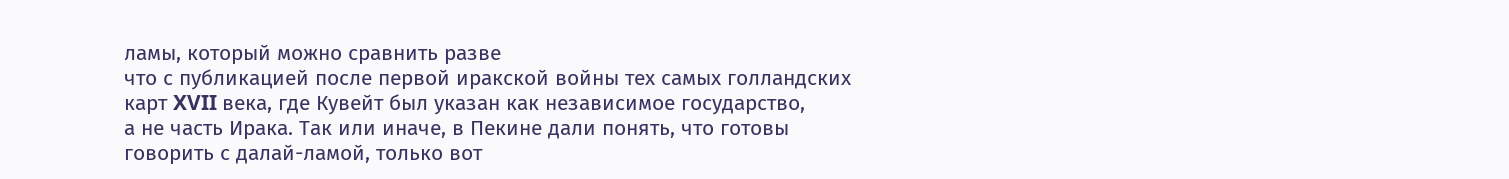ламы, который можно сравнить разве
что с публикацией после первой иракской войны тех самых голландских
карт XVII века, где Кувейт был указан как независимое государство,
а не часть Ирака. Так или иначе, в Пекине дали понять, что готовы
говорить с далай-ламой, только вот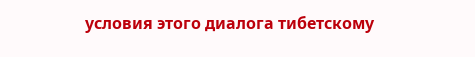условия этого диалога тибетскому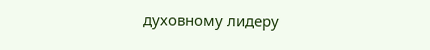духовному лидеру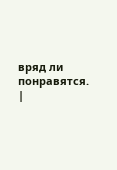вряд ли понравятся.
|